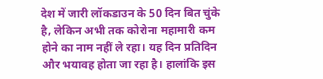देश में जारी लॉकडाउन के 50 दिन बित चुंके है, लेकिन अभी तक कोरोना महामारी कम होने का नाम नहीं ले रहा। यह दिन प्रतिदिन और भयावह होता जा रहा है। हालांकि इस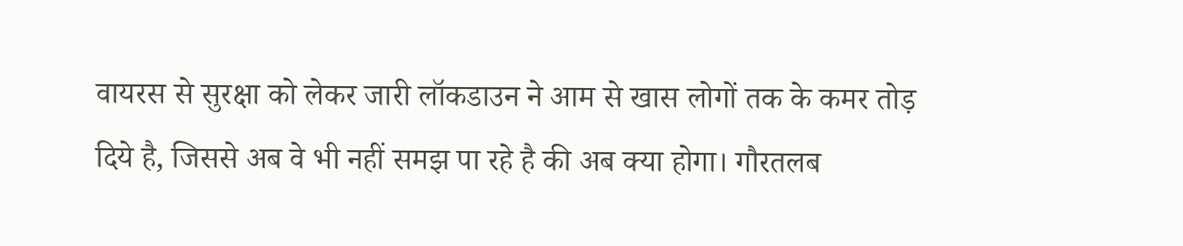वायरस से सुरक्षा को लेकर जारी लॉकडाउन ने आम से खास लोगों तक के कमर तोड़ दिये है, जिससे अब वे भी नहीं समझ पा रहे है की अब क्या होगा। गौरतलब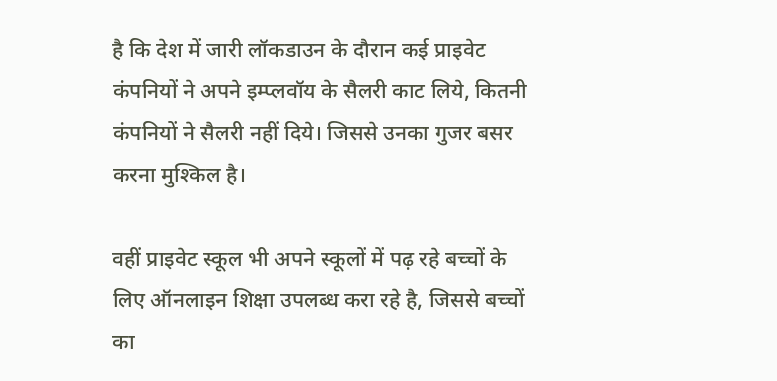है कि देश में जारी लॉकडाउन के दौरान कई प्राइवेट कंपनियों ने अपने इम्प्लवॉय के सैलरी काट लिये, कितनी कंपनियों ने सैलरी नहीं दिये। जिससे उनका गुजर बसर करना मुश्किल है।

वहीं प्राइवेट स्कूल भी अपने स्कूलों में पढ़ रहे बच्चों के लिए ऑनलाइन शिक्षा उपलब्ध करा रहे है, जिससे बच्चों का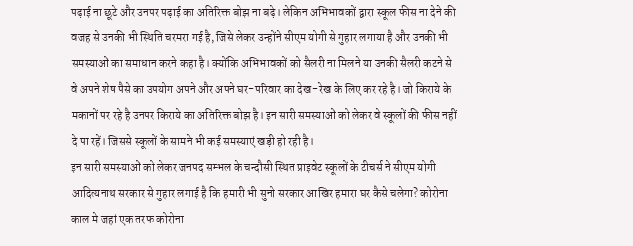पढ़ाई ना छूटे और उनपर पढ़ाई का अतिरिक्त बोझ ना बढ़े। लेकिन अभिभावकों द्वारा स्कूल फीस ना देने की वजह से उनकी भी स्थिति चरमरा गई है, जिसे लेकर उन्होंने सीएम योगी से गुहार लगाया है और उनकी भी समस्याओं का समाधान करने कहा है। क्योंकि अभिभावकों को सैलरी ना मिलने या उनकी सैलरी कटने से वे अपने शेष पैसे का उपयोग अपने और अपने घर-परिवार का देख-रेख के लिए कर रहे है। जो किराये के मकानों पर रहे है उनपर किराये का अतिरिक्त बोझ है। इन सारी समस्याओं को लेकर वे स्कूलों की फीस नहीं दे पा रहें। जिससे स्कूलों के सामने भी कई समस्याएं खड़ी हो रही है।
इन सारी समस्याओं को लेकर जनपद सम्भल के चन्दौसी स्थित प्राइवेट स्कूलों के टीचर्स ने सीएम योगी आदित्यनाथ सरकार से गुहार लगाई है कि हमारी भी सुनो सरकार आखिर हमारा घर कैसे चलेगा? कोरोना काल मे जहां एक तरफ कोरोना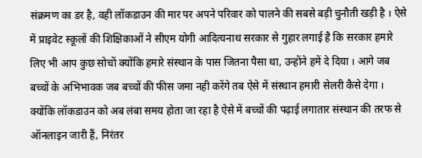संक्रमण का डर है, वही लॉकडाउन की मार पर अपने परिवार को पालने की सबसे बड़ी चुनौती खड़ी है । ऐसे में प्राइवेट स्कूलों की शिक्षिकाओं ने सीएम योगी आदित्यनाथ सरकार से गुहार लगाई है कि सरकार हमारे लिए भी आप कुछ सोचों क्योंकि हमारे संस्थान के पास जितना पैसा था, उन्होंने हमें दे दिया । आगे जब बच्चों के अभिभावक जब बच्चों की फीस जमा नही करेंगे तब ऐसे में संस्थान हमारी सेलरी कैसे देगा । क्योंकि लॉकडाउन को अब लंबा समय होता जा रहा है ऐसे में बच्चों की पढ़ाई लगातार संस्थान की तरफ से ऑनलाइन जारी हैं, निरंतर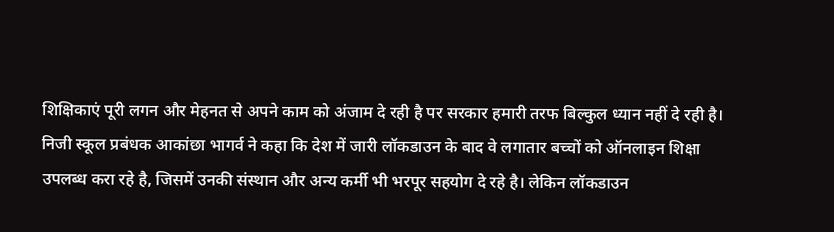शिक्षिकाएं पूरी लगन और मेहनत से अपने काम को अंजाम दे रही है पर सरकार हमारी तरफ बिल्कुल ध्यान नहीं दे रही है।
निजी स्कूल प्रबंधक आकांछा भागर्व ने कहा कि देश में जारी लॉकडाउन के बाद वे लगातार बच्चों को ऑनलाइन शिक्षा उपलब्ध करा रहे है, जिसमें उनकी संस्थान और अन्य कर्मी भी भरपूर सहयोग दे रहे है। लेकिन लॉकडाउन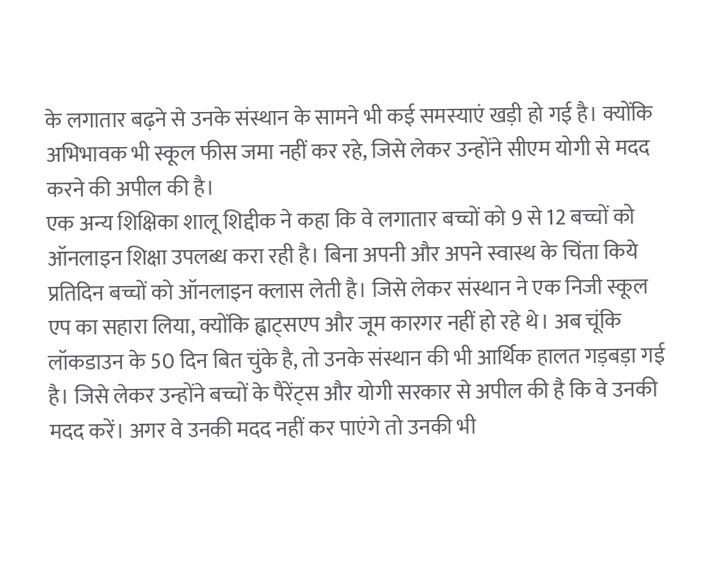के लगातार बढ़ने से उनके संस्थान के सामने भी कई समस्याएं खड़ी हो गई है। क्योंकि अभिभावक भी स्कूल फीस जमा नहीं कर रहे, जिसे लेकर उन्होंने सीएम योगी से मदद करने की अपील की है।
एक अन्य शिक्षिका शालू शिद्दीक ने कहा कि वे लगातार बच्चों को 9 से 12 बच्चों को ऑनलाइन शिक्षा उपलब्ध करा रही है। बिना अपनी और अपने स्वास्थ के चिंता किये प्रतिदिन बच्चों को ऑनलाइन क्लास लेती है। जिसे लेकर संस्थान ने एक निजी स्कूल एप का सहारा लिया, क्योंकि ह्वाट्सएप और जूम कारगर नहीं हो रहे थे। अब चूंकि लॉकडाउन के 50 दिन बित चुंके है, तो उनके संस्थान की भी आर्थिक हालत गड़बड़ा गई है। जिसे लेकर उन्होंने बच्चों के पैरेंट्स और योगी सरकार से अपील की है कि वे उनकी मदद करें। अगर वे उनकी मदद नहीं कर पाएंगे तो उनकी भी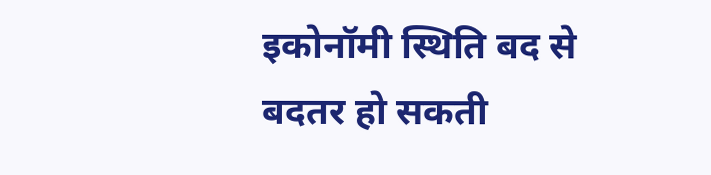इकोनॉमी स्थिति बद से बदतर हो सकती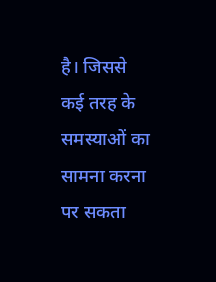है। जिससे कई तरह के समस्याओं का सामना करना पर सकता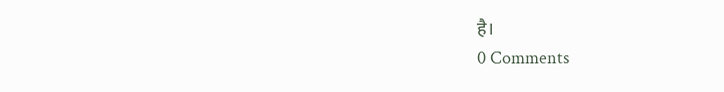है।
0 Comments